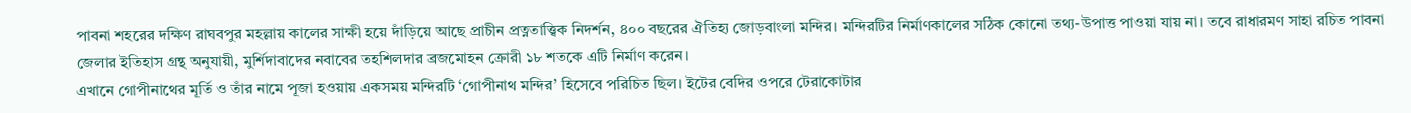পাবনা শহরের দক্ষিণ রাঘবপুর মহল্লায় কালের সাক্ষী হয়ে দাঁড়িয়ে আছে প্রাচীন প্রত্নতাত্ত্বিক নিদর্শন, ৪০০ বছরের ঐতিহ্য জোড়বাংলা মন্দির। মন্দিরটির নির্মাণকালের সঠিক কোনো তথ্য-উপাত্ত পাওয়া যায় না। তবে রাধারমণ সাহা রচিত পাবনা জেলার ইতিহাস গ্রন্থ অনুযায়ী, মুর্শিদাবাদের নবাবের তহশিলদার ব্রজমোহন ক্রোরী ১৮ শতকে এটি নির্মাণ করেন।
এখানে গোপীনাথের মূর্তি ও তাঁর নামে পূজা হওয়ায় একসময় মন্দিরটি ‘গোপীনাথ মন্দির’ হিসেবে পরিচিত ছিল। ইটের বেদির ওপরে টেরাকোটার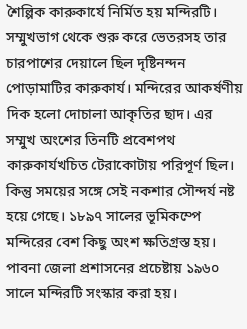শৈল্পিক কারুকার্যে নির্মিত হয় মন্দিরটি। সম্মুখভাগ থেকে শুরু করে ভেতরসহ তার চারপাশের দেয়ালে ছিল দৃষ্টিনন্দন পোড়ামাটির কারুকার্য। মন্দিরের আকর্ষণীয় দিক হলো দোচালা আকৃতির ছাদ। এর সম্মুখ অংশের তিনটি প্রবেশপথ কারুকার্যখচিত টেরাকোটায় পরিপূর্ণ ছিল। কিন্তু সময়ের সঙ্গে সেই নকশার সৌন্দর্য নষ্ট হয়ে গেছে। ১৮৯৭ সালের ভূমিকম্পে মন্দিরের বেশ কিছু অংশ ক্ষতিগ্রস্ত হয়। পাবনা জেলা প্রশাসনের প্রচেষ্টায় ১৯৬০ সালে মন্দিরটি সংস্কার করা হয়।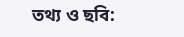তথ্য ও ছবি: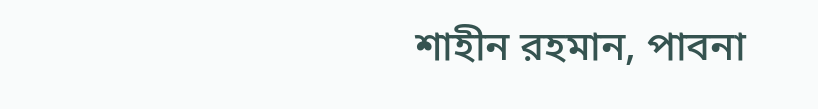শাহীন রহমান, পাবনা